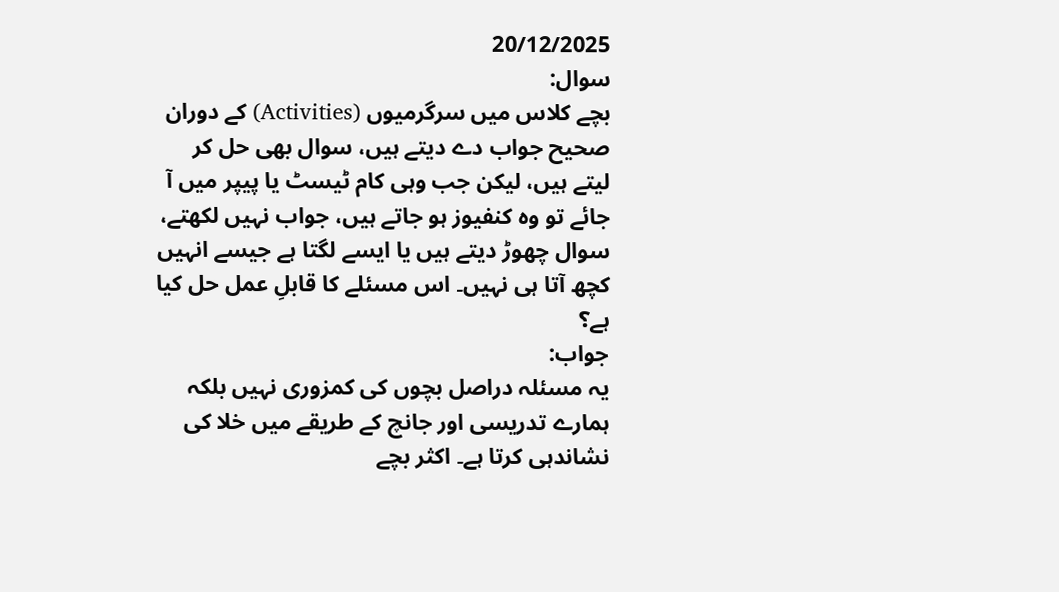20/12/2025
سوال:
بچے کلاس میں سرگرمیوں (Activities) کے دوران صحیح جواب دے دیتے ہیں، سوال بھی حل کر لیتے ہیں، لیکن جب وہی کام ٹیسٹ یا پیپر میں آ جائے تو وہ کنفیوز ہو جاتے ہیں، جواب نہیں لکھتے، سوال چھوڑ دیتے ہیں یا ایسے لگتا ہے جیسے انہیں کچھ آتا ہی نہیں۔ اس مسئلے کا قابلِ عمل حل کیا ہے؟
جواب:
یہ مسئلہ دراصل بچوں کی کمزوری نہیں بلکہ ہمارے تدریسی اور جانچ کے طریقے میں خلا کی نشاندہی کرتا ہے۔ اکثر بچے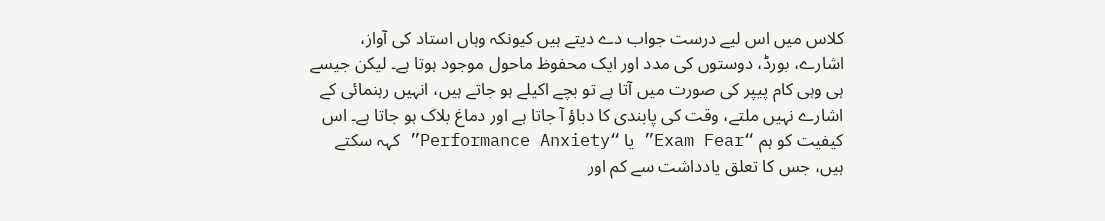کلاس میں اس لیے درست جواب دے دیتے ہیں کیونکہ وہاں استاد کی آواز، اشارے، بورڈ، دوستوں کی مدد اور ایک محفوظ ماحول موجود ہوتا ہے۔ لیکن جیسے ہی وہی کام پیپر کی صورت میں آتا ہے تو بچے اکیلے ہو جاتے ہیں، انہیں رہنمائی کے اشارے نہیں ملتے، وقت کی پابندی کا دباؤ آ جاتا ہے اور دماغ بلاک ہو جاتا ہے۔ اس کیفیت کو ہم “Exam Fear” یا “Performance Anxiety” کہہ سکتے ہیں، جس کا تعلق یادداشت سے کم اور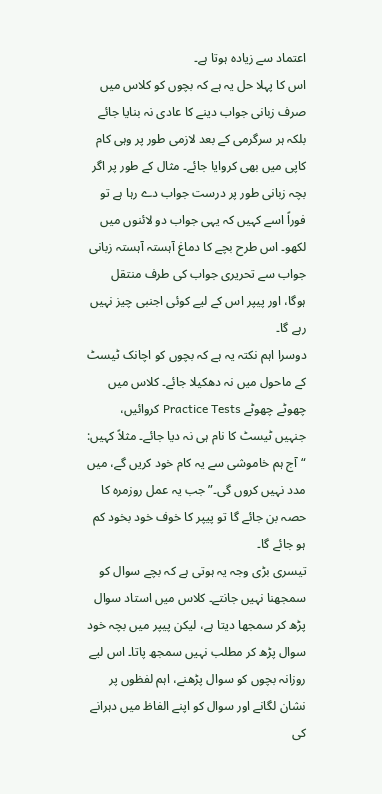اعتماد سے زیادہ ہوتا ہے۔
اس کا پہلا حل یہ ہے کہ بچوں کو کلاس میں صرف زبانی جواب دینے کا عادی نہ بنایا جائے بلکہ ہر سرگرمی کے بعد لازمی طور پر وہی کام کاپی میں بھی کروایا جائے۔ مثال کے طور پر اگر بچہ زبانی طور پر درست جواب دے رہا ہے تو فوراً اسے کہیں کہ یہی جواب دو لائنوں میں لکھو۔ اس طرح بچے کا دماغ آہستہ آہستہ زبانی جواب سے تحریری جواب کی طرف منتقل ہوگا، اور پیپر اس کے لیے کوئی اجنبی چیز نہیں رہے گا۔
دوسرا اہم نکتہ یہ ہے کہ بچوں کو اچانک ٹیسٹ کے ماحول میں نہ دھکیلا جائے۔ کلاس میں چھوٹے چھوٹے Practice Tests کروائیں، جنہیں ٹیسٹ کا نام ہی نہ دیا جائے۔ مثلاً کہیں: “آج ہم خاموشی سے یہ کام خود کریں گے، میں مدد نہیں کروں گی۔” جب یہ عمل روزمرہ کا حصہ بن جائے گا تو پیپر کا خوف خود بخود کم ہو جائے گا۔
تیسری بڑی وجہ یہ ہوتی ہے کہ بچے سوال کو سمجھنا نہیں جانتے۔ کلاس میں استاد سوال پڑھ کر سمجھا دیتا ہے، لیکن پیپر میں بچہ خود سوال پڑھ کر مطلب نہیں سمجھ پاتا۔ اس لیے روزانہ بچوں کو سوال پڑھنے، اہم لفظوں پر نشان لگانے اور سوال کو اپنے الفاظ میں دہرانے کی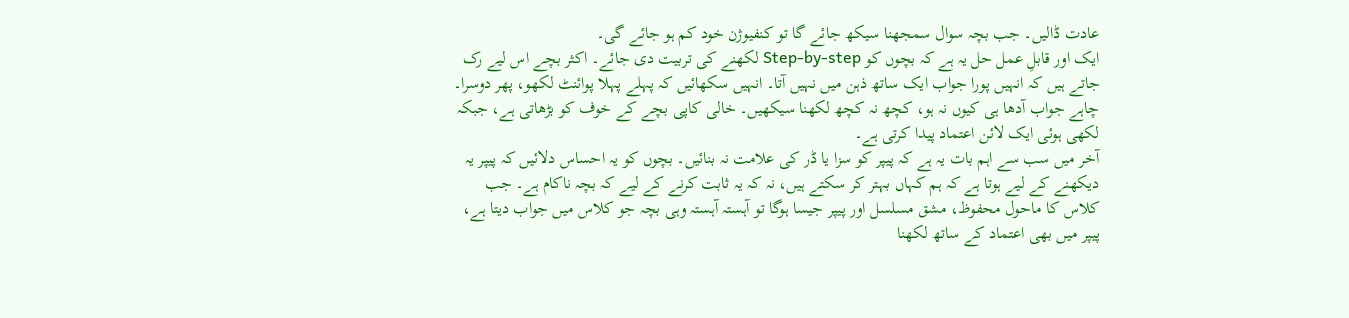عادت ڈالیں۔ جب بچہ سوال سمجھنا سیکھ جائے گا تو کنفیوژن خود کم ہو جائے گی۔
ایک اور قابلِ عمل حل یہ ہے کہ بچوں کو Step-by-step لکھنے کی تربیت دی جائے۔ اکثر بچے اس لیے رک جاتے ہیں کہ انہیں پورا جواب ایک ساتھ ذہن میں نہیں آتا۔ انہیں سکھائیں کہ پہلے پہلا پوائنٹ لکھو، پھر دوسرا۔ چاہے جواب آدھا ہی کیوں نہ ہو، کچھ نہ کچھ لکھنا سیکھیں۔ خالی کاپی بچے کے خوف کو بڑھاتی ہے، جبکہ لکھی ہوئی ایک لائن اعتماد پیدا کرتی ہے۔
آخر میں سب سے اہم بات یہ ہے کہ پیپر کو سزا یا ڈر کی علامت نہ بنائیں۔ بچوں کو یہ احساس دلائیں کہ پیپر یہ دیکھنے کے لیے ہوتا ہے کہ ہم کہاں بہتر کر سکتے ہیں، نہ کہ یہ ثابت کرنے کے لیے کہ بچہ ناکام ہے۔ جب کلاس کا ماحول محفوظ، مشق مسلسل اور پیپر جیسا ہوگا تو آہستہ آہستہ وہی بچہ جو کلاس میں جواب دیتا ہے، پیپر میں بھی اعتماد کے ساتھ لکھنا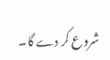شروع کر دے گا۔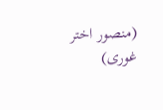(منصور اختر غوری)